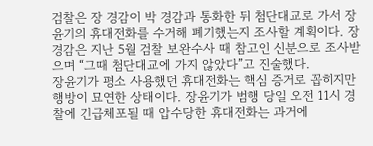검찰은 장 경감이 박 경감과 통화한 뒤 첨단대교로 가서 장윤기의 휴대전화를 수거해 폐기했는지 조사할 계획이다. 장 경감은 지난 5월 검찰 보완수사 때 참고인 신분으로 조사받으며 “그때 첨단대교에 가지 않았다”고 진술했다.
장윤기가 평소 사용했던 휴대전화는 핵심 증거로 꼽히지만 행방이 묘연한 상태이다. 장윤기가 범행 당일 오전 11시 경찰에 긴급체포될 때 압수당한 휴대전화는 과거에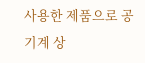사용한 제품으로 공기계 상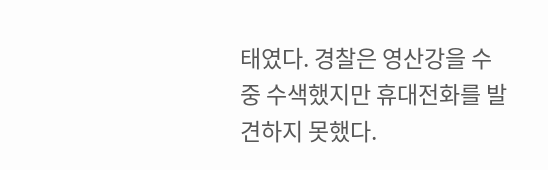태였다. 경찰은 영산강을 수중 수색했지만 휴대전화를 발견하지 못했다.